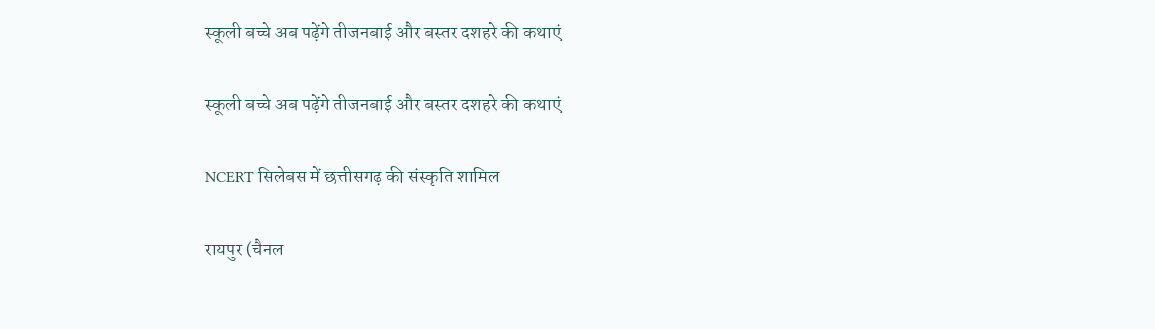स्कूली बच्चे अब पढ़ेंगे तीजनबाई और बस्तर दशहरे की कथाएं

स्कूली बच्चे अब पढ़ेंगे तीजनबाई और बस्तर दशहरे की कथाएं

NCERT सिलेबस में छत्तीसगढ़ की संस्कृति शामिल

रायपुर (चैनल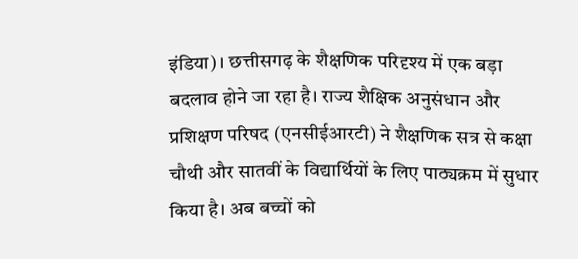इंडिया)। छत्तीसगढ़ के शैक्षणिक परिदृश्य में एक बड़ा बदलाव होने जा रहा है। राज्य शैक्षिक अनुसंधान और प्रशिक्षण परिषद (एनसीईआरटी) ने शैक्षणिक सत्र से कक्षा चौथी और सातवीं के विद्यार्थियों के लिए पाठ्यक्रम में सुधार किया है। अब बच्चों को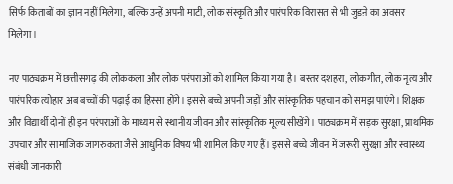सिर्फ किताबों का ज्ञान नहीं मिलेगा, बल्कि उन्हें अपनी माटी, लोक संस्कृति और पारंपरिक विरासत से भी जुडऩे का अवसर
मिलेगा।

नए पाठ्यक्रम में छत्तीसगढ़ की लोककला और लोक परंपराओं को शामिल किया गया है। बस्तर दशहरा, लोकगीत, लोक नृत्य और पारंपरिक त्योहार अब बच्चों की पढ़ाई का हिस्सा होंगे। इससे बच्चे अपनी जड़ों और सांस्कृतिक पहचान को समझ पाएंगे। शिक्षक और विद्यार्थी दोनों ही इन परंपराओं के माध्यम से स्थानीय जीवन और सांस्कृतिक मूल्य सीखेंगे। पाठ्यक्रम में सड़क सुरक्षा, प्राथमिक उपचार और सामाजिक जागरुकता जैसे आधुनिक विषय भी शामिल किए गए हैं। इससे बच्चे जीवन में जरूरी सुरक्षा और स्वास्थ्य संबंधी जानकारी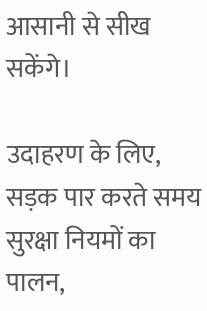आसानी से सीख सकेंगे।

उदाहरण के लिए, सड़क पार करते समय सुरक्षा नियमों का पालन,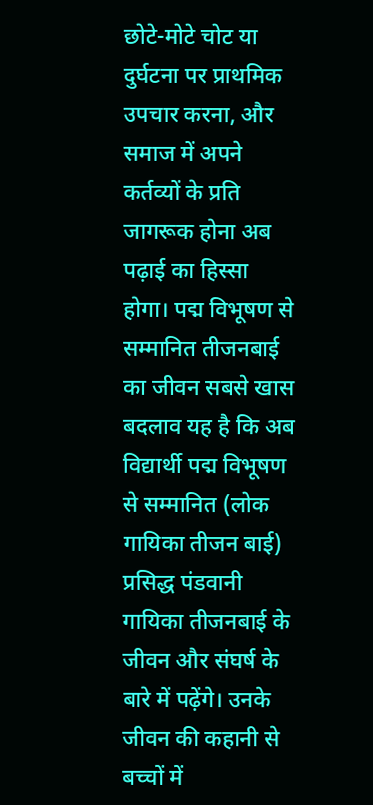छोटे-मोटे चोट या दुर्घटना पर प्राथमिक उपचार करना, और समाज में अपने कर्तव्यों के प्रति जागरूक होना अब पढ़ाई का हिस्सा होगा। पद्म विभूषण से सम्मानित तीजनबाई का जीवन सबसे खास बदलाव यह है कि अब विद्यार्थी पद्म विभूषण से सम्मानित (लोक गायिका तीजन बाई) प्रसिद्ध पंडवानी गायिका तीजनबाई के जीवन और संघर्ष के बारे में पढ़ेंगे। उनके जीवन की कहानी से बच्चों में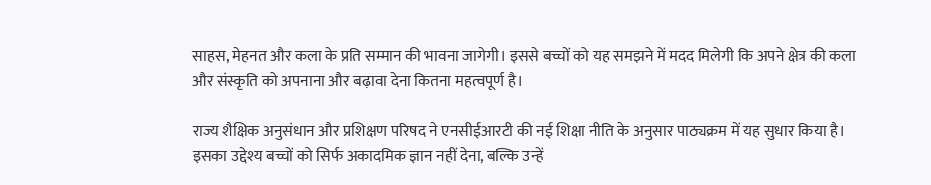साहस, मेहनत और कला के प्रति सम्मान की भावना जागेगी। इससे बच्चों को यह समझने में मदद मिलेगी कि अपने क्षेत्र की कला और संस्कृति को अपनाना और बढ़ावा देना कितना महत्वपूर्ण है।

राज्य शैक्षिक अनुसंधान और प्रशिक्षण परिषद ने एनसीईआरटी की नई शिक्षा नीति के अनुसार पाठ्यक्रम में यह सुधार किया है। इसका उद्देश्य बच्चों को सिर्फ अकादमिक ज्ञान नहीं देना, बल्कि उन्हें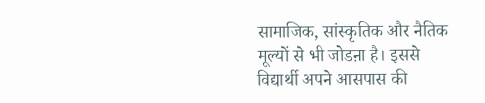सामाजिक, सांस्कृतिक और नैतिक मूल्यों से भी जोडऩा है। इससे विद्यार्थी अपने आसपास की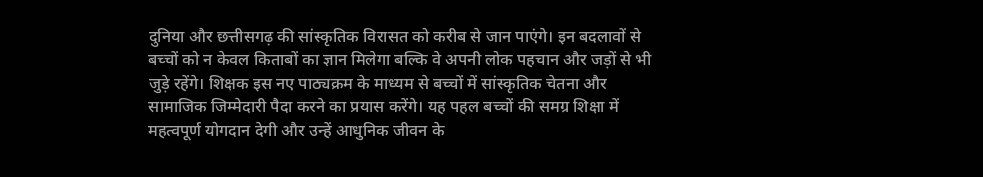दुनिया और छत्तीसगढ़ की सांस्कृतिक विरासत को करीब से जान पाएंगे। इन बदलावों से बच्चों को न केवल किताबों का ज्ञान मिलेगा बल्कि वे अपनी लोक पहचान और जड़ों से भी जुड़े रहेंगे। शिक्षक इस नए पाठ्यक्रम के माध्यम से बच्चों में सांस्कृतिक चेतना और सामाजिक जिम्मेदारी पैदा करने का प्रयास करेंगे। यह पहल बच्चों की समग्र शिक्षा में महत्वपूर्ण योगदान देगी और उन्हें आधुनिक जीवन के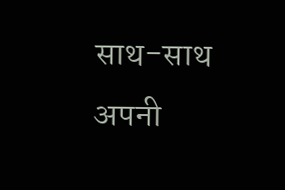साथ-साथ अपनी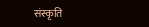संस्कृति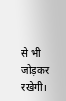से भी जोड़कर रखेगी।